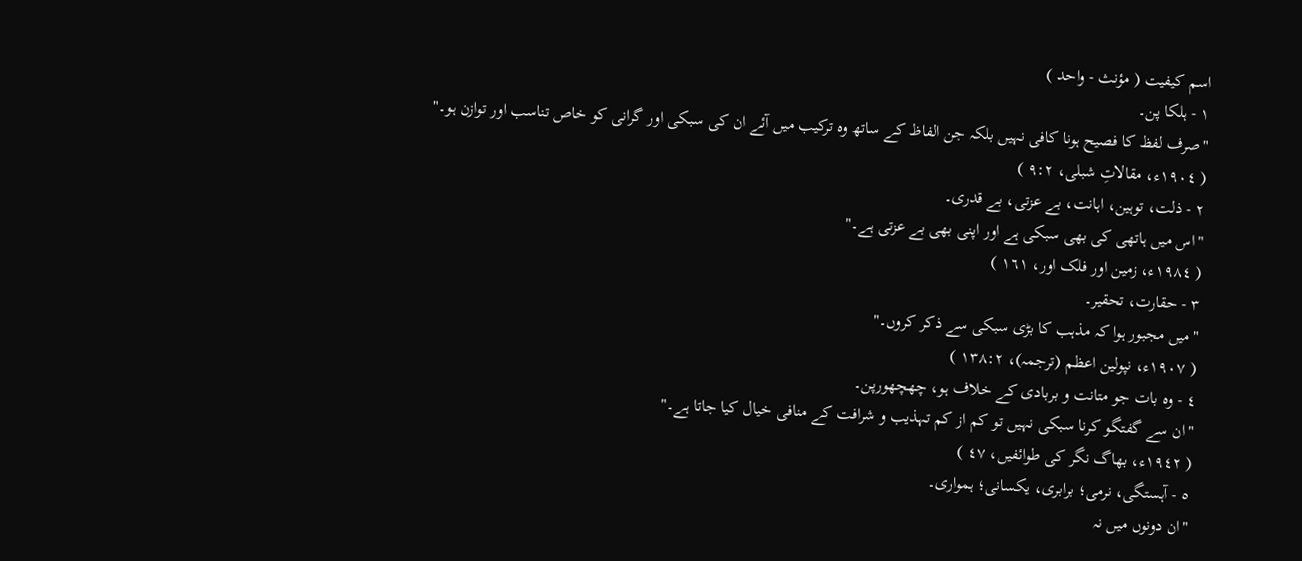اسم کیفیت ( مؤنث - واحد )
١ - ہلکا پن۔
"صرف لفظ کا فصیح ہونا کافی نہیں بلکہ جن الفاظ کے ساتھ وہ ترکیب میں آئے ان کی سبکی اور گرانی کو خاص تناسب اور توازن ہو۔"
( ١٩٠٤ء، مقالاتِ شبلی، ٩:٢ )
٢ - ذلت، توہین، اہانت، بے عزتی، بے قدری۔
"اس میں ہاتھی کی بھی سبکی ہے اور اپنی بھی بے عزتی ہے۔"
( ١٩٨٤ء، زمین اور فلک اور، ١٦١ )
٣ - حقارت، تحقیر۔
"میں مجبور ہوا کہ مذہب کا بڑی سبکی سے ذکر کروں۔"
( ١٩٠٧ء، نپولین اعظم (ترجمہ)، ١٣٨:٢ )
٤ - وہ بات جو متانت و بربادی کے خلاف ہو، چھچھورپن۔
"ان سے گفتگو کرنا سبکی نہیں تو کم از کم تہذیب و شرافت کے منافی خیال کیا جاتا ہے۔"
( ١٩٤٢ء، بھاگ نگر کی طوائفیں، ٤٧ )
٥ - آہستگی، نرمی؛ برابری، یکسانی؛ ہمواری۔
"ان دونوں میں نہ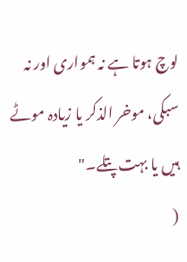لوچ ہوتا ہے نہ ہمواری اور نہ سبکی، موخر الذکر یا زیادہ موٹے ہیں یا بہت پتلے۔"
(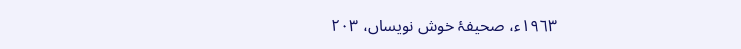١٩٦٣ء، صحیفۂ خوش نویساں، ٢٠٣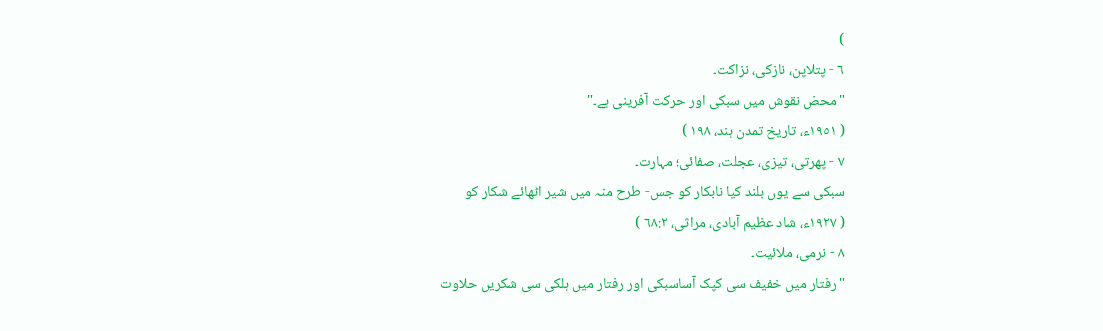)
٦ - پتلاپن، نازکی، نزاکت۔
"محض نقوش میں سبکی اور حرکت آفرینی ہے۔"
( ١٩٥١ء، تاریخ تمدن ہند، ١٩٨ )
٧ - پھرتی، تیزی، عجلت، صفائی؛ مہارت۔
سبکی سے یوں بلند کیا نابکار کو جس- طرح منہ میں شیر اٹھائے شکار کو
( ١٩٢٧ء، شاد عظیم آبادی، مراثی، ٦٨:٢ )
٨ - نرمی، ملائیت۔
"رفتار میں خفیف سی کپک آساسبکی اور رفتار میں ہلکی سی شکریں حلاوت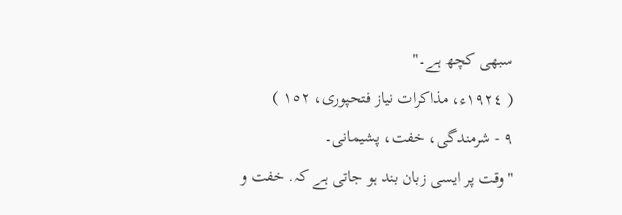سبھی کچھ ہے۔"
( ١٩٢٤ء، مذاکرات نیاز فتحپوری، ١٥٢ )
٩ - شرمندگی، خفت، پشیمانی۔
"وقت پر ایسی زبان بند ہو جاتی ہے کہ. خفت و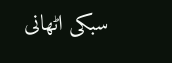سبکی اٹھانی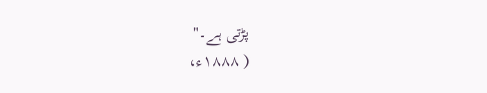پڑتی ہے۔"
( ١٨٨٨ء،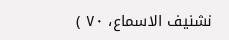نشنیف الاسماع، ٧٠ )